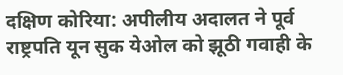दक्षिण कोरिया: अपीलीय अदालत ने पूर्व राष्ट्रपति यून सुक येओल को झूठी गवाही के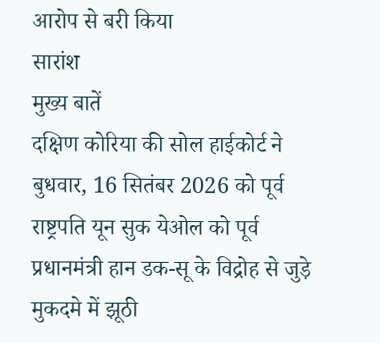आरोप से बरी किया
सारांश
मुख्य बातें
दक्षिण कोरिया की सोल हाईकोर्ट ने बुधवार, 16 सितंबर 2026 को पूर्व राष्ट्रपति यून सुक येओल को पूर्व प्रधानमंत्री हान डक-सू के विद्रोह से जुड़े मुकदमे में झूठी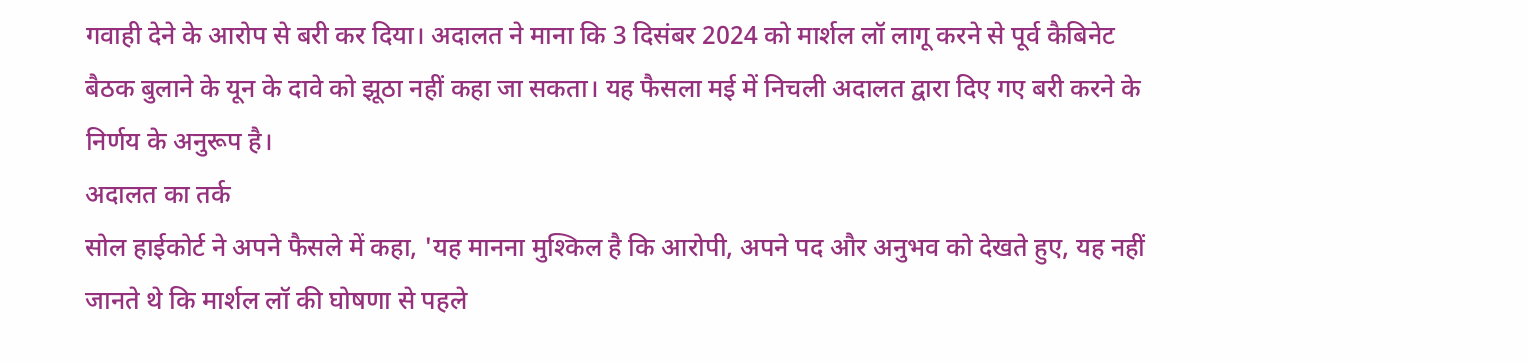गवाही देने के आरोप से बरी कर दिया। अदालत ने माना कि 3 दिसंबर 2024 को मार्शल लॉ लागू करने से पूर्व कैबिनेट बैठक बुलाने के यून के दावे को झूठा नहीं कहा जा सकता। यह फैसला मई में निचली अदालत द्वारा दिए गए बरी करने के निर्णय के अनुरूप है।
अदालत का तर्क
सोल हाईकोर्ट ने अपने फैसले में कहा, 'यह मानना मुश्किल है कि आरोपी, अपने पद और अनुभव को देखते हुए, यह नहीं जानते थे कि मार्शल लॉ की घोषणा से पहले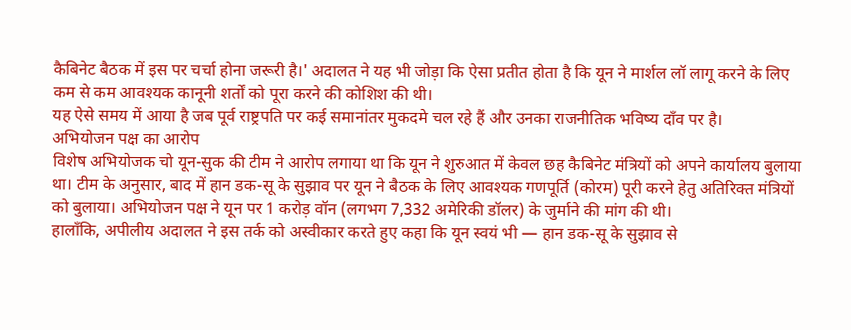कैबिनेट बैठक में इस पर चर्चा होना जरूरी है।' अदालत ने यह भी जोड़ा कि ऐसा प्रतीत होता है कि यून ने मार्शल लॉ लागू करने के लिए कम से कम आवश्यक कानूनी शर्तों को पूरा करने की कोशिश की थी।
यह ऐसे समय में आया है जब पूर्व राष्ट्रपति पर कई समानांतर मुकदमे चल रहे हैं और उनका राजनीतिक भविष्य दाँव पर है।
अभियोजन पक्ष का आरोप
विशेष अभियोजक चो यून-सुक की टीम ने आरोप लगाया था कि यून ने शुरुआत में केवल छह कैबिनेट मंत्रियों को अपने कार्यालय बुलाया था। टीम के अनुसार, बाद में हान डक-सू के सुझाव पर यून ने बैठक के लिए आवश्यक गणपूर्ति (कोरम) पूरी करने हेतु अतिरिक्त मंत्रियों को बुलाया। अभियोजन पक्ष ने यून पर 1 करोड़ वॉन (लगभग 7,332 अमेरिकी डॉलर) के जुर्माने की मांग की थी।
हालाँकि, अपीलीय अदालत ने इस तर्क को अस्वीकार करते हुए कहा कि यून स्वयं भी — हान डक-सू के सुझाव से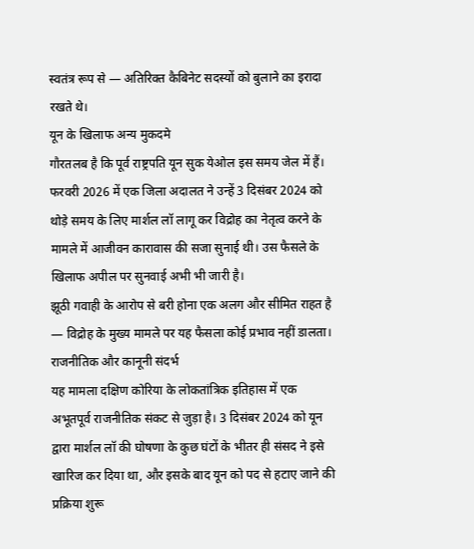स्वतंत्र रूप से — अतिरिक्त कैबिनेट सदस्यों को बुलाने का इरादा रखते थे।
यून के खिलाफ अन्य मुकदमे
गौरतलब है कि पूर्व राष्ट्रपति यून सुक येओल इस समय जेल में हैं। फरवरी 2026 में एक जिला अदालत ने उन्हें 3 दिसंबर 2024 को थोड़े समय के लिए मार्शल लॉ लागू कर विद्रोह का नेतृत्व करने के मामले में आजीवन कारावास की सजा सुनाई थी। उस फैसले के खिलाफ अपील पर सुनवाई अभी भी जारी है।
झूठी गवाही के आरोप से बरी होना एक अलग और सीमित राहत है — विद्रोह के मुख्य मामले पर यह फैसला कोई प्रभाव नहीं डालता।
राजनीतिक और कानूनी संदर्भ
यह मामला दक्षिण कोरिया के लोकतांत्रिक इतिहास में एक अभूतपूर्व राजनीतिक संकट से जुड़ा है। 3 दिसंबर 2024 को यून द्वारा मार्शल लॉ की घोषणा के कुछ घंटों के भीतर ही संसद ने इसे खारिज कर दिया था, और इसके बाद यून को पद से हटाए जाने की प्रक्रिया शुरू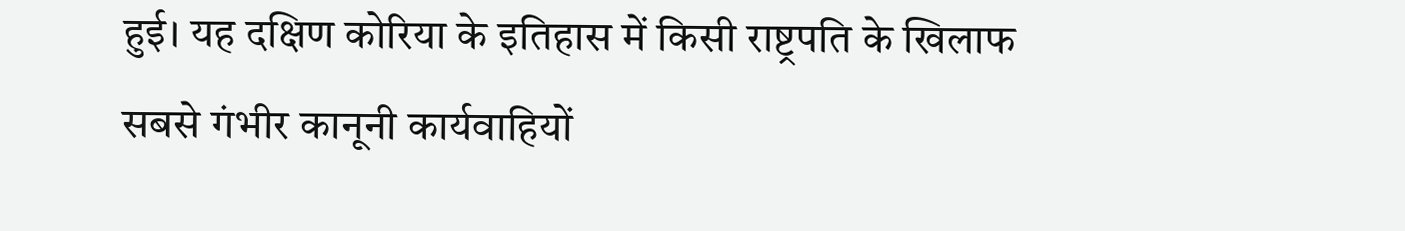हुई। यह दक्षिण कोरिया के इतिहास में किसी राष्ट्रपति के खिलाफ सबसे गंभीर कानूनी कार्यवाहियों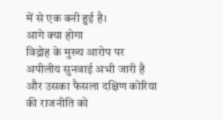में से एक बनी हुई है।
आगे क्या होगा
विद्रोह के मुख्य आरोप पर अपीलीय सुनवाई अभी जारी है और उसका फैसला दक्षिण कोरिया की राजनीति को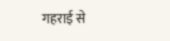गहराई से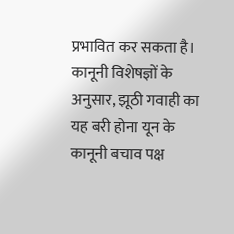प्रभावित कर सकता है। कानूनी विशेषज्ञों के अनुसार, झूठी गवाही का यह बरी होना यून के कानूनी बचाव पक्ष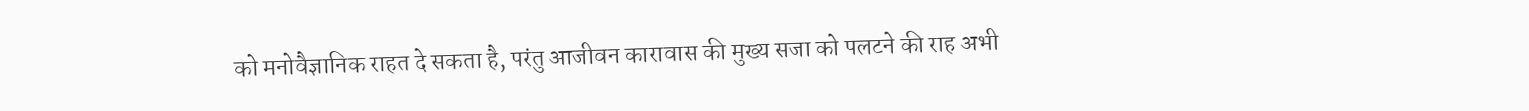को मनोवैज्ञानिक राहत दे सकता है, परंतु आजीवन कारावास की मुख्य सजा को पलटने की राह अभी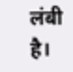लंबी है।